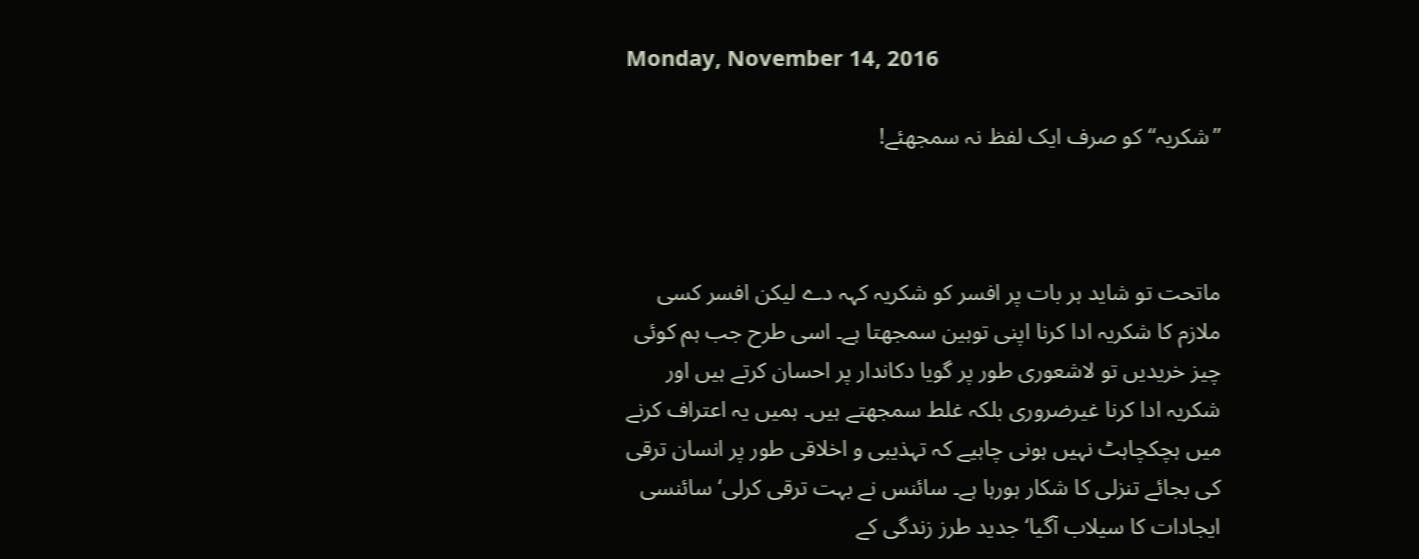Monday, November 14, 2016

’’شکریہ‘‘ کو صرف ایک لفظ نہ سمجھئے!



ماتحت تو شاید ہر بات پر افسر کو شکریہ کہہ دے لیکن افسر کسی ملازم کا شکریہ ادا کرنا اپنی توہین سمجھتا ہے۔ اسی طرح جب ہم کوئی چیز خریدیں تو لاشعوری طور پر گویا دکاندار پر احسان کرتے ہیں اور شکریہ ادا کرنا غیرضروری بلکہ غلط سمجھتے ہیں۔ ہمیں یہ اعتراف کرنے میں ہچکچاہٹ نہیں ہونی چاہیے کہ تہذیبی و اخلاقی طور پر انسان ترقی کی بجائے تنزلی کا شکار ہورہا ہے۔ سائنس نے بہت ترقی کرلی‘ سائنسی ایجادات کا سیلاب آگیا‘ جدید طرز زندگی کے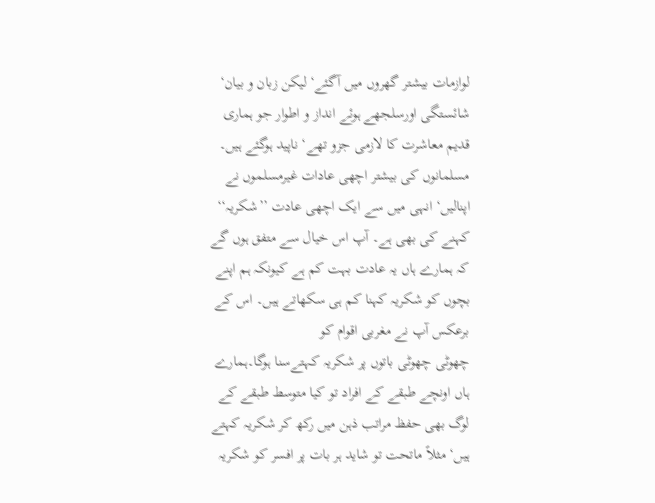لوازمات بیشتر گھروں میں آگئے‘ لیکن زبان و بیان‘ شائستگی اورسلجھے ہوئے انداز و اطوار جو ہماری قدیم معاشرت کا لازمی جزو تھے‘ ناپید ہوگئے ہیں۔ مسلمانوں کی بیشتر اچھی عادات غیرمسلموں نے اپنالیں‘ انہی میں سے ایک اچھی عادت ’’شکریہ‘‘ کہنے کی بھی ہے۔ آپ اس خیال سے متفق ہوں گے کہ ہمارے ہاں یہ عادت بہت کم ہے کیونکہ ہم اپنے بچوں کو شکریہ کہنا کم ہی سکھاتے ہیں۔ اس کے برعکس آپ نے مغربی اقوام کو
چھوٹی چھوٹی باتوں پر شکریہ کہتےسنا ہوگا۔ہمارے ہاں اونچے طبقے کے افراد تو کیا متوسط طبقے کے لوگ بھی حفظ مراتب ذہن میں رکھ کر شکریہ کہتے ہیں‘ مثلاً ماتحت تو شاید ہر بات پر افسر کو شکریہ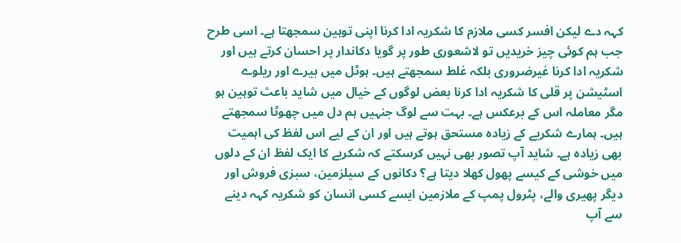کہہ دے لیکن افسر کسی ملازم کا شکریہ ادا کرنا اپنی توہین سمجھتا ہے۔ اسی طرح جب ہم کوئی چیز خریدیں تو لاشعوری طور پر گویا دکاندار پر احسان کرتے ہیں اور شکریہ ادا کرنا غیرضروری بلکہ غلط سمجھتے ہیں۔ ہوٹل میں بیرے اور ریلوے اسٹیشن پر قلی کا شکریہ ادا کرنا بعض لوگوں کے خیال میں شاید باعث توہین ہو مگر معاملہ اس کے برعکس ہے۔ بہت سے لوگ جنہیں ہم دل میں چھوٹا سمجھتے ہیں۔ ہمارے شکریے کے زیادہ مستحق ہوتے ہیں اور ان کے لیے اس لفظ کی اہمیت بھی زیادہ ہے۔ شاید آپ تصور بھی نہیں کرسکتے کہ شکریے کا ایک لفظ ان کے دلوں میں خوشی کے کیسے پھول کھلا دیتا ہے؟ دکانوں کے سیلزمین، سبزی فروش اور دیگر پھیری والے، پٹرول پمپ کے ملازمین ایسے کسی انسان کو شکریہ کہہ دینے سے آپ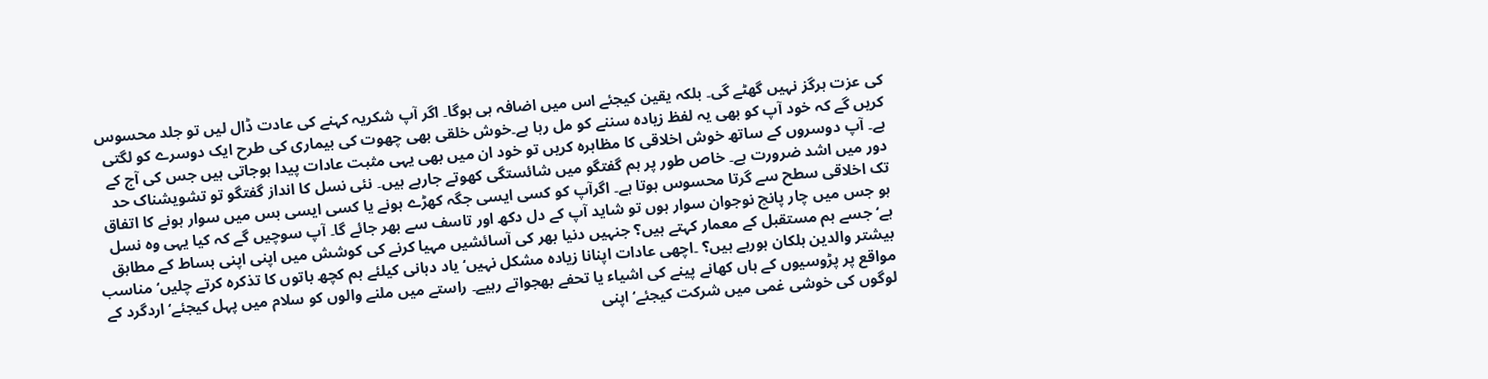کی عزت ہرگز نہیں گھٹے گی۔ بلکہ یقین کیجئے اس میں اضافہ ہی ہوگا۔ اگر آپ شکریہ کہنے کی عادت ڈال لیں تو جلد محسوس کریں گے کہ خود آپ کو بھی یہ لفظ زیادہ سننے کو مل رہا ہے۔خوش خلقی بھی چھوت کی بیماری کی طرح ایک دوسرے کو لگتی ہے۔ آپ دوسروں کے ساتھ خوش اخلاقی کا مظاہرہ کریں تو خود ان میں بھی یہی مثبت عادات پیدا ہوجاتی ہیں جس کی آج کے دور میں اشد ضرورت ہے۔ خاص طور پر ہم گفتگو میں شائستگی کھوتے جارہے ہیں۔ نئی نسل کا انداز گفتگو تو تشویشناک حد تک اخلاقی سطح سے گرتا محسوس ہوتا ہے۔ اگرآپ کو کسی ایسی جگہ کھڑے ہونے یا کسی ایسی بس میں سوار ہونے کا اتفاق ہو جس میں چار پانچ نوجوان سوار ہوں تو شاید آپ کے دل دکھ اور تاسف سے بھر جائے گا۔ آپ سوچیں گے کہ کیا یہی وہ نسل ہے‘ جسے ہم مستقبل کے معمار کہتے ہیں؟ جنہیں دنیا بھر کی آسائشیں مہیا کرنے کی کوشش میں اپنی اپنی بساط کے مطابق بیشتر والدین ہلکان ہورہے ہیں؟ ۔اچھی عادات اپنانا زیادہ مشکل نہیں‘ یاد دہانی کیلئے ہم کچھ باتوں کا تذکرہ کرتے چلیں‘ مناسب مواقع پر پڑوسیوں کے ہاں کھانے پینے کی اشیاء یا تحفے بھجواتے رہیے۔ راستے میں ملنے والوں کو سلام میں پہل کیجئے‘ اردگرد کے لوگوں کی خوشی غمی میں شرکت کیجئے‘ اپنی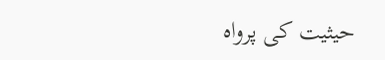حیثیت کی پرواہ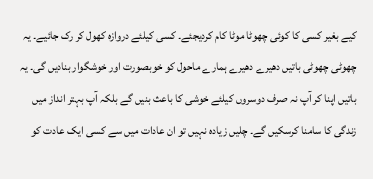کیے بغیر کسی کا کوئی چھوٹا موٹا کام کردیجئے۔ کسی کیلئے دروازہ کھول کر رک جائیے۔ یہ چھوٹی چھوٹی باتیں دھیرے دھیرے ہمارے ماحول کو خوبصورت اور خوشگوار بنادیں گی۔ یہ باتیں اپنا کر آپ نہ صرف دوسروں کیلئے خوشی کا باعث بنیں گے بلکہ آپ بہتر انداز میں زندگی کا سامنا کرسکیں گے۔ چلیں زیادہ نہیں تو ان عادات میں سے کسی ایک عادت کو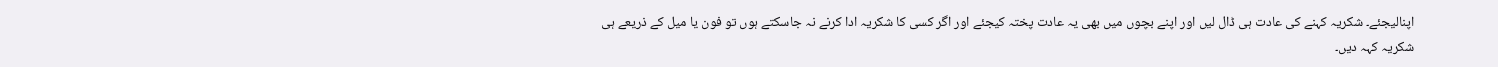اپنالیجئے۔ شکریہ کہنے کی عادت ہی ڈال لیں اور اپنے بچوں میں بھی یہ عادت پختہ کیجئے اور اگر کسی کا شکریہ ادا کرنے نہ جاسکتے ہوں تو فون یا میل کے ذریعے ہی شکریہ کہہ دیں۔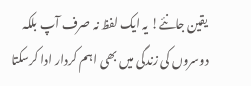یقین جانئے! یہ ایک لفظ نہ صرف آپ بلکہ دوسروں کی زندگی میں بھی اہم کردار ادا کرسکتا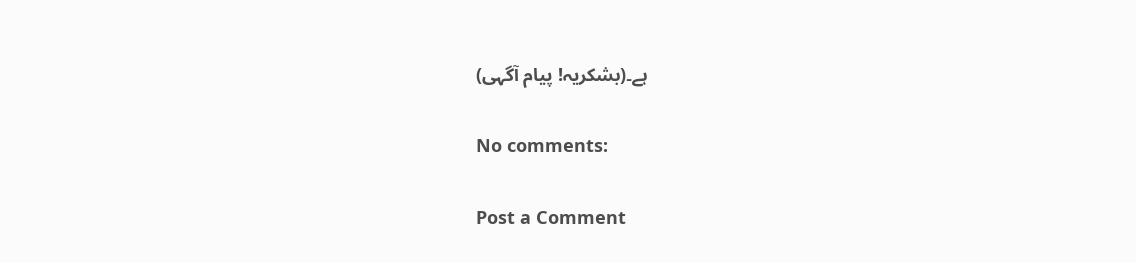ہے۔(بشکریہ! پیام آگہی)

No comments:

Post a Comment